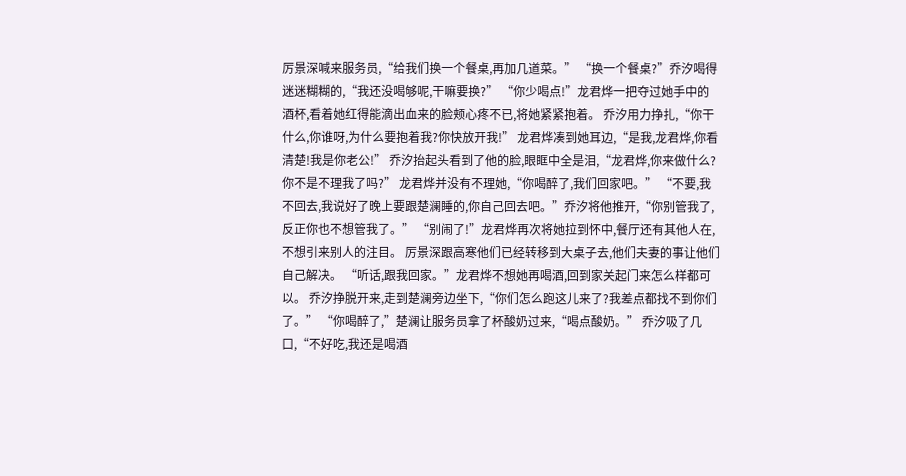厉景深喊来服务员,“给我们换一个餐桌,再加几道菜。” “换一个餐桌?”乔汐喝得迷迷糊糊的,“我还没喝够呢,干嘛要换?” “你少喝点!”龙君烨一把夺过她手中的酒杯,看着她红得能滴出血来的脸颊心疼不已,将她紧紧抱着。 乔汐用力挣扎,“你干什么,你谁呀,为什么要抱着我?你快放开我!” 龙君烨凑到她耳边,“是我,龙君烨,你看清楚!我是你老公!” 乔汐抬起头看到了他的脸,眼眶中全是泪,“龙君烨,你来做什么?你不是不理我了吗?” 龙君烨并没有不理她,“你喝醉了,我们回家吧。” “不要,我不回去,我说好了晚上要跟楚澜睡的,你自己回去吧。”乔汐将他推开,“你别管我了,反正你也不想管我了。” “别闹了!”龙君烨再次将她拉到怀中,餐厅还有其他人在,不想引来别人的注目。 厉景深跟高寒他们已经转移到大桌子去,他们夫妻的事让他们自己解决。 “听话,跟我回家。”龙君烨不想她再喝酒,回到家关起门来怎么样都可以。 乔汐挣脱开来,走到楚澜旁边坐下,“你们怎么跑这儿来了?我差点都找不到你们了。” “你喝醉了,”楚澜让服务员拿了杯酸奶过来,“喝点酸奶。” 乔汐吸了几口,“不好吃,我还是喝酒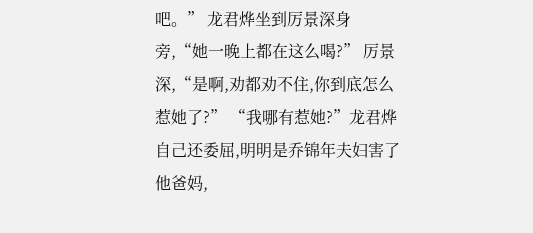吧。” 龙君烨坐到厉景深身旁,“她一晚上都在这么喝?” 厉景深,“是啊,劝都劝不住,你到底怎么惹她了?” “我哪有惹她?”龙君烨自己还委屈,明明是乔锦年夫妇害了他爸妈,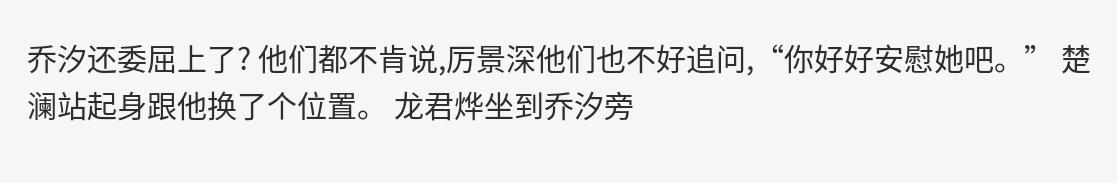乔汐还委屈上了? 他们都不肯说,厉景深他们也不好追问,“你好好安慰她吧。” 楚澜站起身跟他换了个位置。 龙君烨坐到乔汐旁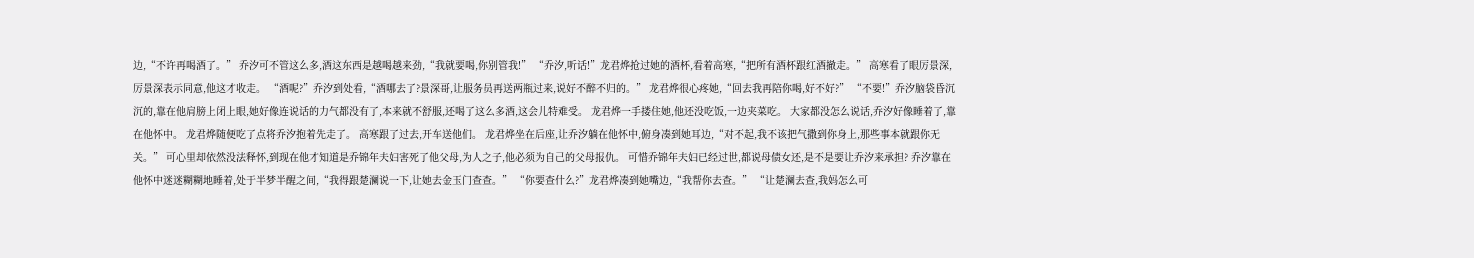边,“不许再喝酒了。” 乔汐可不管这么多,酒这东西是越喝越来劲,“我就要喝,你别管我!” “乔汐,听话!”龙君烨抢过她的酒杯,看着高寒,“把所有酒杯跟红酒撤走。” 高寒看了眼厉景深,厉景深表示同意,他这才收走。 “酒呢?”乔汐到处看,“酒哪去了?景深哥,让服务员再送两瓶过来,说好不醉不归的。” 龙君烨很心疼她,“回去我再陪你喝,好不好?” “不要!”乔汐脑袋昏沉沉的,靠在他肩膀上闭上眼,她好像连说话的力气都没有了,本来就不舒服,还喝了这么多酒,这会儿特难受。 龙君烨一手搂住她,他还没吃饭,一边夹菜吃。 大家都没怎么说话,乔汐好像睡着了,靠在他怀中。 龙君烨随便吃了点将乔汐抱着先走了。 高寒跟了过去,开车送他们。 龙君烨坐在后座,让乔汐躺在他怀中,俯身凑到她耳边,“对不起,我不该把气撒到你身上,那些事本就跟你无关。” 可心里却依然没法释怀,到现在他才知道是乔锦年夫妇害死了他父母,为人之子,他必须为自己的父母报仇。 可惜乔锦年夫妇已经过世,都说母债女还,是不是要让乔汐来承担? 乔汐靠在他怀中迷迷糊糊地睡着,处于半梦半醒之间,“我得跟楚澜说一下,让她去金玉门查查。” “你要查什么?”龙君烨凑到她嘴边,“我帮你去查。” “让楚澜去查,我妈怎么可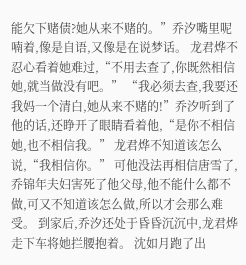能欠下赌债?她从来不赌的。”乔汐嘴里呢喃着,像是自语,又像是在说梦话。 龙君烨不忍心看着她难过,“不用去查了,你既然相信她,就当做没有吧。” “我必须去查,我要还我妈一个清白,她从来不赌的!”乔汐听到了他的话,还睁开了眼睛看着他,“是你不相信她,也不相信我。” 龙君烨不知道该怎么说,“我相信你。” 可他没法再相信唐雪了,乔锦年夫妇害死了他父母,他不能什么都不做,可又不知道该怎么做,所以才会那么难受。 到家后,乔汐还处于昏昏沉沉中,龙君烨走下车将她拦腰抱着。 沈如月跑了出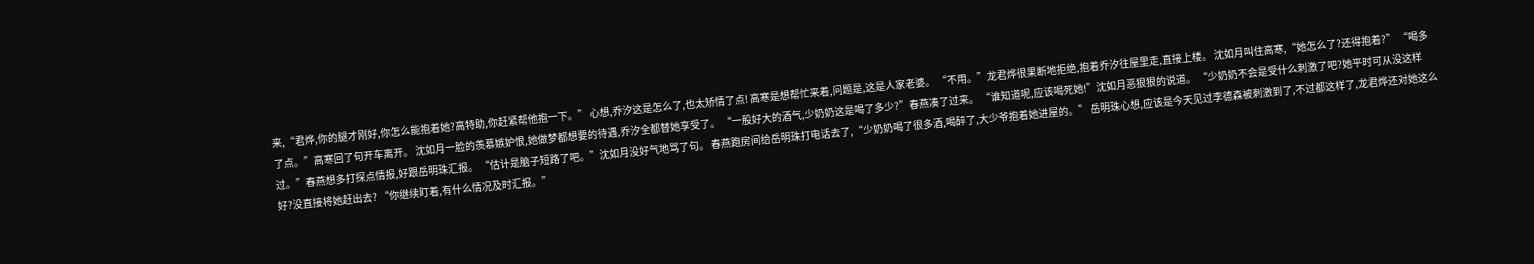来,“君烨,你的腿才刚好,你怎么能抱着她?高特助,你赶紧帮他抱一下。” 心想,乔汐这是怎么了,也太矫情了点! 高寒是想帮忙来着,问题是,这是人家老婆。 “不用。”龙君烨很果断地拒绝,抱着乔汐往屋里走,直接上楼。 沈如月叫住高寒,“她怎么了?还得抱着?” “喝多了点。”高寒回了句开车离开。 沈如月一脸的羡慕嫉妒恨,她做梦都想要的待遇,乔汐全都替她享受了。 “一股好大的酒气,少奶奶这是喝了多少?”春燕凑了过来。 “谁知道呢,应该喝死她!”沈如月恶狠狠的说道。 “少奶奶不会是受什么刺激了吧?她平时可从没这样过。”春燕想多打探点情报,好跟岳明珠汇报。 “估计是脑子短路了吧。”沈如月没好气地骂了句。 春燕跑房间给岳明珠打电话去了,“少奶奶喝了很多酒,喝醉了,大少爷抱着她进屋的。” 岳明珠心想,应该是今天见过李德森被刺激到了,不过都这样了,龙君烨还对她这么好?没直接将她赶出去? “你继续盯着,有什么情况及时汇报。”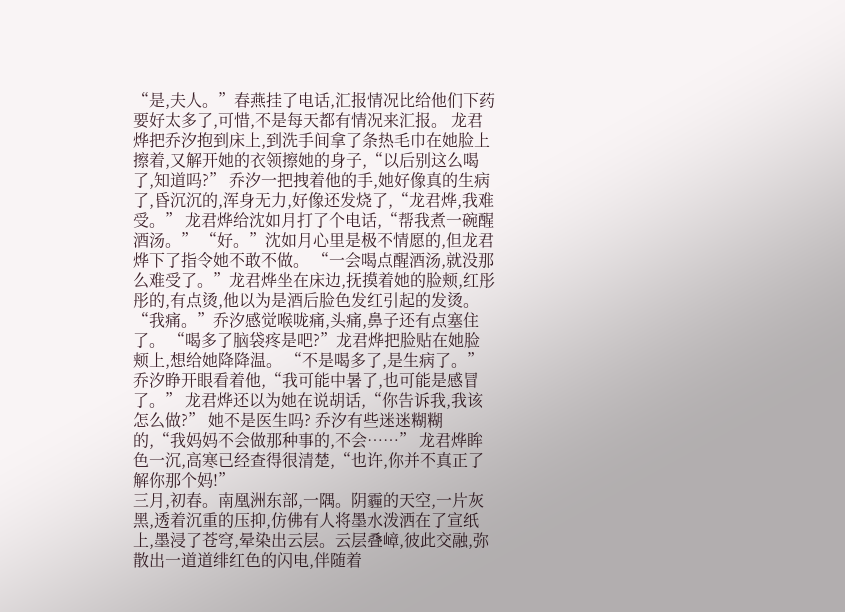“是,夫人。”春燕挂了电话,汇报情况比给他们下药要好太多了,可惜,不是每天都有情况来汇报。 龙君烨把乔汐抱到床上,到洗手间拿了条热毛巾在她脸上擦着,又解开她的衣领擦她的身子,“以后别这么喝了,知道吗?” 乔汐一把拽着他的手,她好像真的生病了,昏沉沉的,浑身无力,好像还发烧了,“龙君烨,我难受。” 龙君烨给沈如月打了个电话,“帮我煮一碗醒酒汤。” “好。”沈如月心里是极不情愿的,但龙君烨下了指令她不敢不做。 “一会喝点醒酒汤,就没那么难受了。”龙君烨坐在床边,抚摸着她的脸颊,红彤彤的,有点烫,他以为是酒后脸色发红引起的发烫。 “我痛。”乔汐感觉喉咙痛,头痛,鼻子还有点塞住了。 “喝多了脑袋疼是吧?”龙君烨把脸贴在她脸颊上,想给她降降温。 “不是喝多了,是生病了。”乔汐睁开眼看着他,“我可能中暑了,也可能是感冒了。” 龙君烨还以为她在说胡话,“你告诉我,我该怎么做?” 她不是医生吗? 乔汐有些迷迷糊糊的,“我妈妈不会做那种事的,不会……” 龙君烨眸色一沉,高寒已经查得很清楚,“也许,你并不真正了解你那个妈!”
三月,初春。南凰洲东部,一隅。阴霾的天空,一片灰黑,透着沉重的压抑,仿佛有人将墨水泼洒在了宣纸上,墨浸了苍穹,晕染出云层。云层叠嶂,彼此交融,弥散出一道道绯红色的闪电,伴随着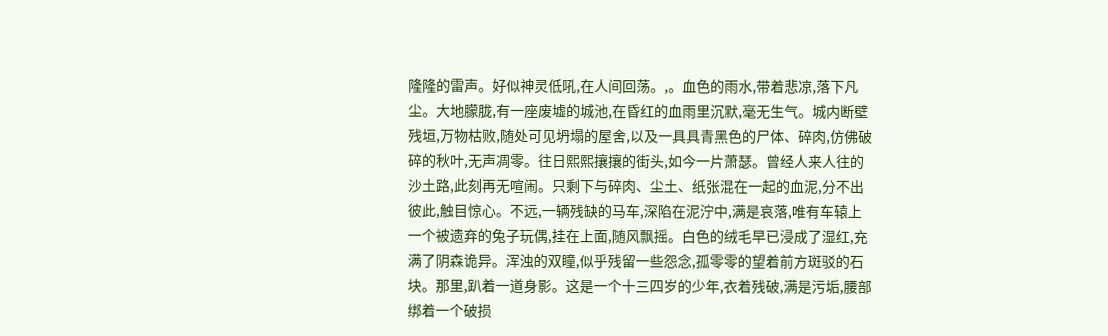隆隆的雷声。好似神灵低吼,在人间回荡。,。血色的雨水,带着悲凉,落下凡尘。大地朦胧,有一座废墟的城池,在昏红的血雨里沉默,毫无生气。城内断壁残垣,万物枯败,随处可见坍塌的屋舍,以及一具具青黑色的尸体、碎肉,仿佛破碎的秋叶,无声凋零。往日熙熙攘攘的街头,如今一片萧瑟。曾经人来人往的沙土路,此刻再无喧闹。只剩下与碎肉、尘土、纸张混在一起的血泥,分不出彼此,触目惊心。不远,一辆残缺的马车,深陷在泥泞中,满是哀落,唯有车辕上一个被遗弃的兔子玩偶,挂在上面,随风飘摇。白色的绒毛早已浸成了湿红,充满了阴森诡异。浑浊的双瞳,似乎残留一些怨念,孤零零的望着前方斑驳的石块。那里,趴着一道身影。这是一个十三四岁的少年,衣着残破,满是污垢,腰部绑着一个破损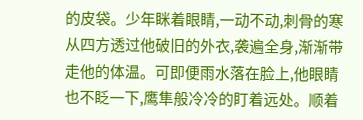的皮袋。少年眯着眼睛,一动不动,刺骨的寒从四方透过他破旧的外衣,袭遍全身,渐渐带走他的体温。可即便雨水落在脸上,他眼睛也不眨一下,鹰隼般冷冷的盯着远处。顺着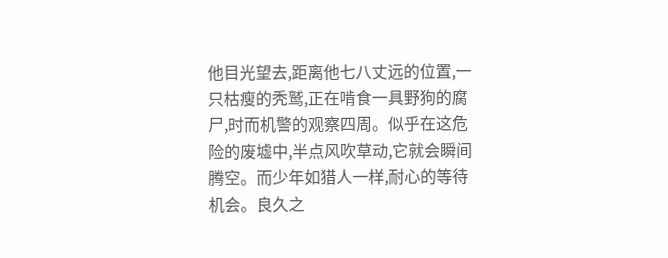他目光望去,距离他七八丈远的位置,一只枯瘦的秃鹫,正在啃食一具野狗的腐尸,时而机警的观察四周。似乎在这危险的废墟中,半点风吹草动,它就会瞬间腾空。而少年如猎人一样,耐心的等待机会。良久之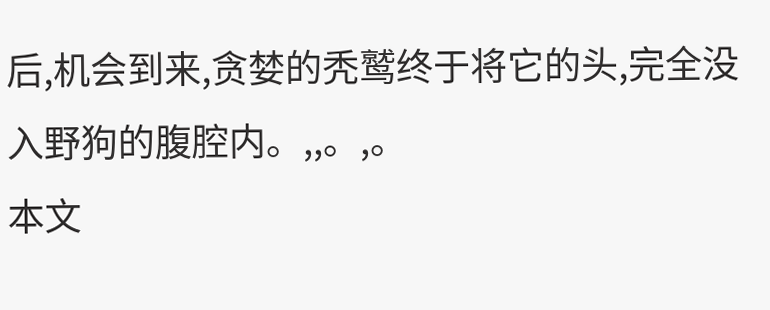后,机会到来,贪婪的秃鹫终于将它的头,完全没入野狗的腹腔内。,,。,。
本文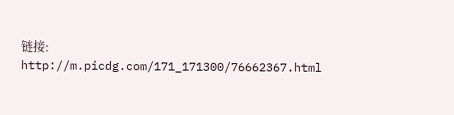链接:
http://m.picdg.com/171_171300/76662367.html